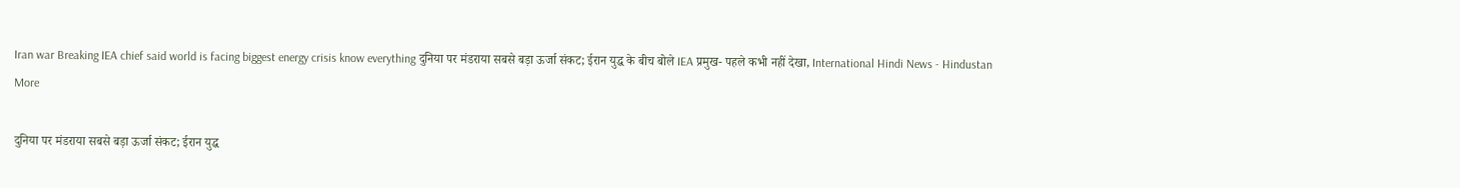Iran war Breaking IEA chief said world is facing biggest energy crisis know everything दुनिया पर मंडराया सबसे बड़ा ऊर्जा संकट; ईरान युद्ध के बीच बोले IEA प्रमुख- पहले कभी नहीं देखा, International Hindi News - Hindustan
More

दुनिया पर मंडराया सबसे बड़ा ऊर्जा संकट; ईरान युद्ध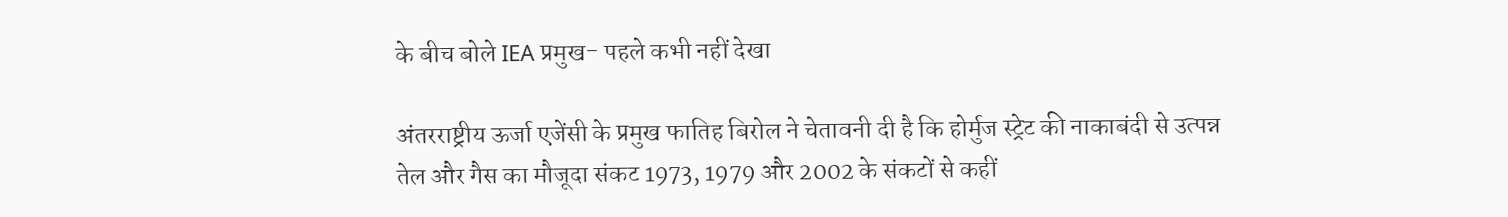के बीच बोले IEA प्रमुख- पहले कभी नहीं देखा

अंतरराष्ट्रीय ऊर्जा एजेंसी के प्रमुख फातिह बिरोल ने चेतावनी दी है कि होर्मुज स्ट्रेट की नाकाबंदी से उत्पन्न तेल और गैस का मौजूदा संकट 1973, 1979 और 2002 के संकटों से कहीं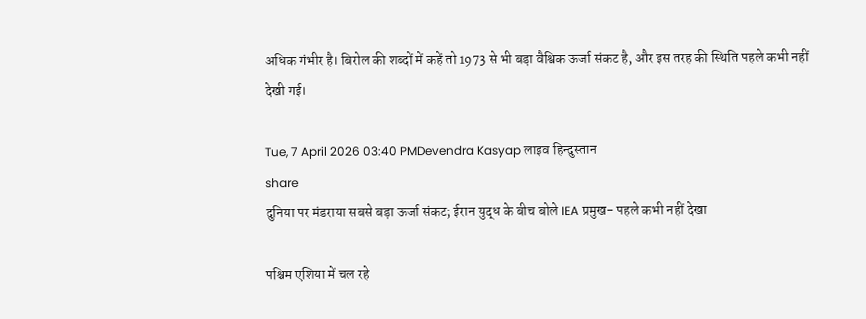अधिक गंभीर है। बिरोल की शब्दों में कहें तो 1973 से भी बड़ा वैश्विक ऊर्जा संकट है, और इस तरह की स्थिति पहले कभी नहीं देखी गई।

Tue, 7 April 2026 03:40 PMDevendra Kasyap लाइव हिन्दुस्तान
share
दुनिया पर मंडराया सबसे बड़ा ऊर्जा संकट; ईरान युद्ध के बीच बोले IEA प्रमुख- पहले कभी नहीं देखा

पश्चिम एशिया में चल रहे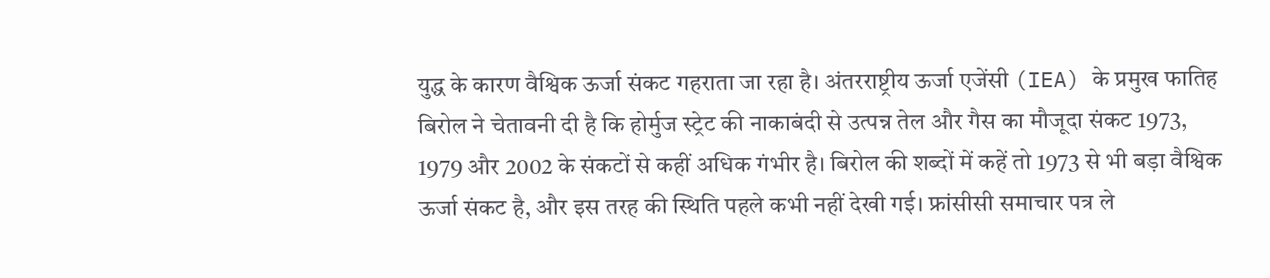युद्ध के कारण वैश्विक ऊर्जा संकट गहराता जा रहा है। अंतरराष्ट्रीय ऊर्जा एजेंसी (IEA) के प्रमुख फातिह बिरोल ने चेतावनी दी है कि होर्मुज स्ट्रेट की नाकाबंदी से उत्पन्न तेल और गैस का मौजूदा संकट 1973, 1979 और 2002 के संकटों से कहीं अधिक गंभीर है। बिरोल की शब्दों में कहें तो 1973 से भी बड़ा वैश्विक ऊर्जा संकट है, और इस तरह की स्थिति पहले कभी नहीं देखी गई। फ्रांसीसी समाचार पत्र ले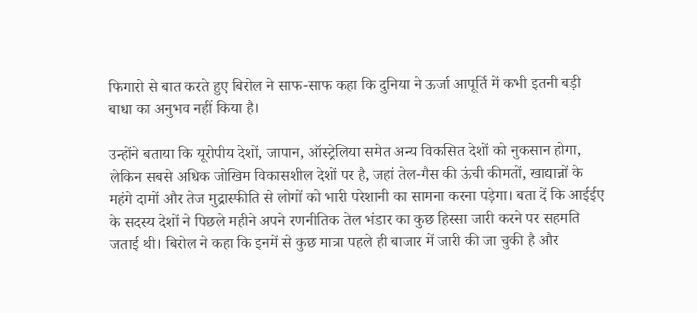फिगारो से बात करते हुए बिरोल ने साफ-साफ कहा कि दुनिया ने ऊर्जा आपूर्ति में कभी इतनी बड़ी बाधा का अनुभव नहीं किया है।

उन्होंने बताया कि यूरोपीय देशों, जापान, ऑस्ट्रेलिया समेत अन्य विकसित देशों को नुकसान होगा, लेकिन सबसे अधिक जोखिम विकासशील देशों पर है, जहां तेल-गैस की ऊंची कीमतों, खाद्यान्नों के महंगे दामों और तेज मुद्रास्फीति से लोगों को भारी परेशानी का सामना करना पड़ेगा। बता दें कि आईईए के सदस्य देशों ने पिछले महीने अपने रणनीतिक तेल भंडार का कुछ हिस्सा जारी करने पर सहमति जताई थी। बिरोल ने कहा कि इनमें से कुछ मात्रा पहले ही बाजार में जारी की जा चुकी है और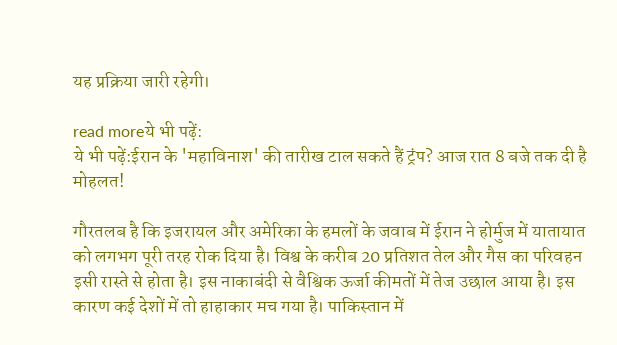यह प्रक्रिया जारी रहेगी।

read moreये भी पढ़ें:
ये भी पढ़ें:ईरान के 'महाविनाश' की तारीख टाल सकते हैं ट्रंप? आज रात 8 बजे तक दी है मोहलत!

गौरतलब है कि इजरायल और अमेरिका के हमलों के जवाब में ईरान ने होर्मुज में यातायात को लगभग पूरी तरह रोक दिया है। विश्व के करीब 20 प्रतिशत तेल और गैस का परिवहन इसी रास्ते से होता है। इस नाकाबंदी से वैश्विक ऊर्जा कीमतों में तेज उछाल आया है। इस कारण कई देशों में तो हाहाकार मच गया है। पाकिस्तान में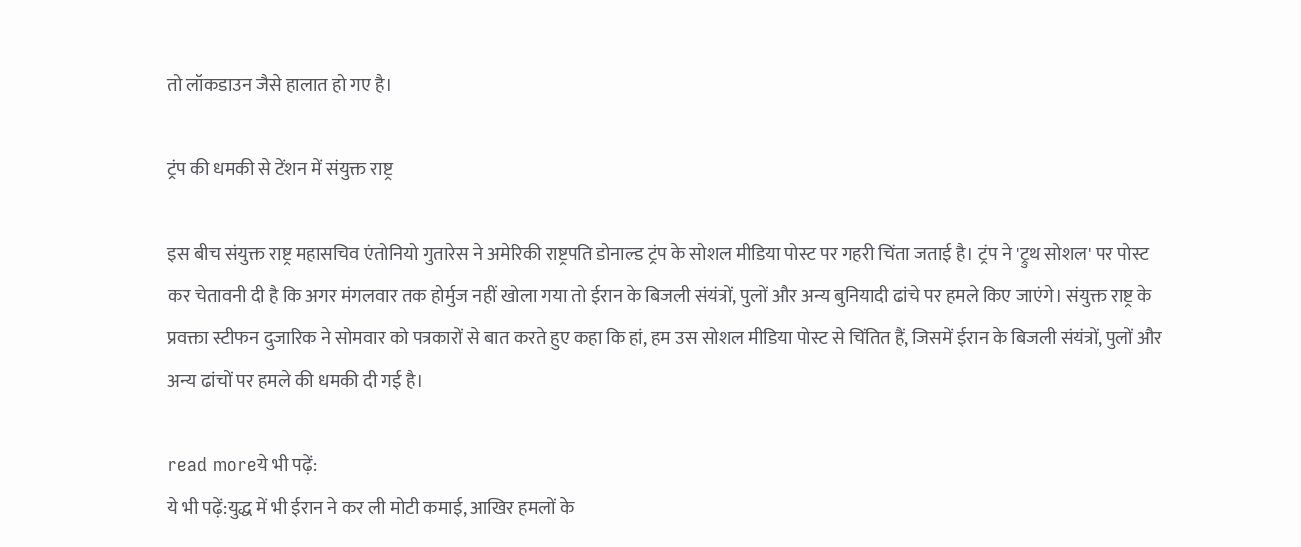तो लॉकडाउन जैसे हालात हो गए है।

ट्रंप की धमकी से टेंशन में संयुक्त राष्ट्र

इस बीच संयुक्त राष्ट्र महासचिव एंतोनियो गुतारेस ने अमेरिकी राष्ट्रपति डोनाल्ड ट्रंप के सोशल मीडिया पोस्ट पर गहरी चिंता जताई है। ट्रंप ने 'ट्रुथ सोशल' पर पोस्ट कर चेतावनी दी है कि अगर मंगलवार तक होर्मुज नहीं खोला गया तो ईरान के बिजली संयंत्रों, पुलों और अन्य बुनियादी ढांचे पर हमले किए जाएंगे। संयुक्त राष्ट्र के प्रवक्ता स्टीफन दुजारिक ने सोमवार को पत्रकारों से बात करते हुए कहा कि हां, हम उस सोशल मीडिया पोस्ट से चिंतित हैं, जिसमें ईरान के बिजली संयंत्रों, पुलों और अन्य ढांचों पर हमले की धमकी दी गई है।

read moreये भी पढ़ें:
ये भी पढ़ें:युद्ध में भी ईरान ने कर ली मोटी कमाई, आखिर हमलों के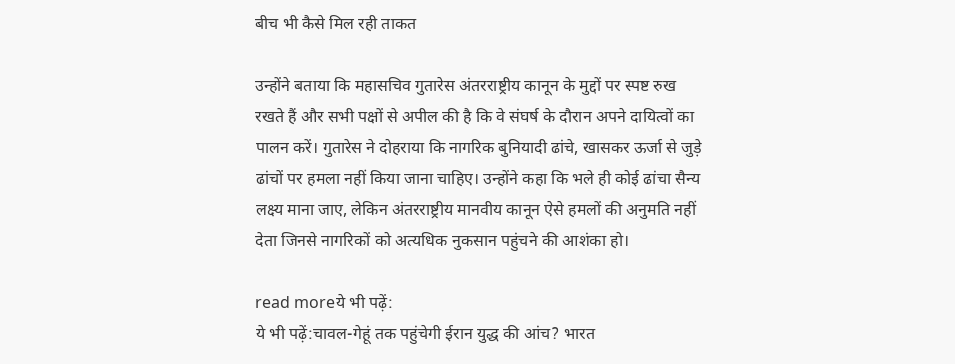बीच भी कैसे मिल रही ताकत

उन्होंने बताया कि महासचिव गुतारेस अंतरराष्ट्रीय कानून के मुद्दों पर स्पष्ट रुख रखते हैं और सभी पक्षों से अपील की है कि वे संघर्ष के दौरान अपने दायित्वों का पालन करें। गुतारेस ने दोहराया कि नागरिक बुनियादी ढांचे, खासकर ऊर्जा से जुड़े ढांचों पर हमला नहीं किया जाना चाहिए। उन्होंने कहा कि भले ही कोई ढांचा सैन्य लक्ष्य माना जाए, लेकिन अंतरराष्ट्रीय मानवीय कानून ऐसे हमलों की अनुमति नहीं देता जिनसे नागरिकों को अत्यधिक नुकसान पहुंचने की आशंका हो।

read moreये भी पढ़ें:
ये भी पढ़ें:चावल-गेहूं तक पहुंचेगी ईरान युद्ध की आंच? भारत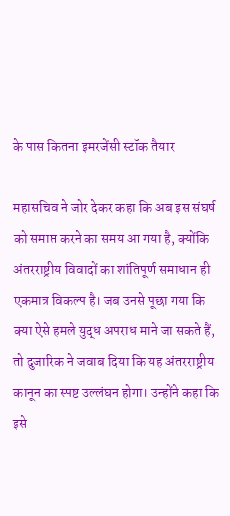के पास कितना इमरजेंसी स्टॉक तैयार

महासचिव ने जोर देकर कहा कि अब इस संघर्ष को समाप्त करने का समय आ गया है, क्योंकि अंतरराष्ट्रीय विवादों का शांतिपूर्ण समाधान ही एकमात्र विकल्प है। जब उनसे पूछा गया कि क्या ऐसे हमले युद्ध अपराध माने जा सकते हैं, तो दुजारिक ने जवाब दिया कि यह अंतरराष्ट्रीय कानून का स्पष्ट उल्लंघन होगा। उन्होंने कहा कि इसे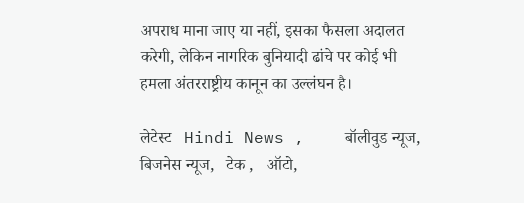अपराध माना जाए या नहीं, इसका फैसला अदालत करेगी, लेकिन नागरिक बुनियादी ढांचे पर कोई भी हमला अंतरराष्ट्रीय कानून का उल्लंघन है।

लेटेस्ट   Hindi News ,    बॉलीवुड न्यूज,   बिजनेस न्यूज,   टेक ,   ऑटो,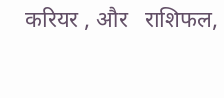करियर , और   राशिफल,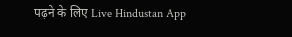पढ़ने के लिए Live Hindustan App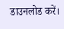डाउनलोड करें।